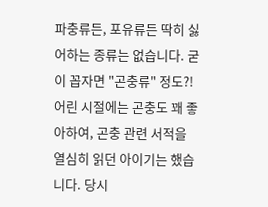파충류든, 포유류든 딱히 싫어하는 종류는 없습니다. 굳이 꼽자면 "곤충류" 정도?!
어린 시절에는 곤충도 꽤 좋아하여, 곤충 관련 서적을 열심히 읽던 아이기는 했습니다. 당시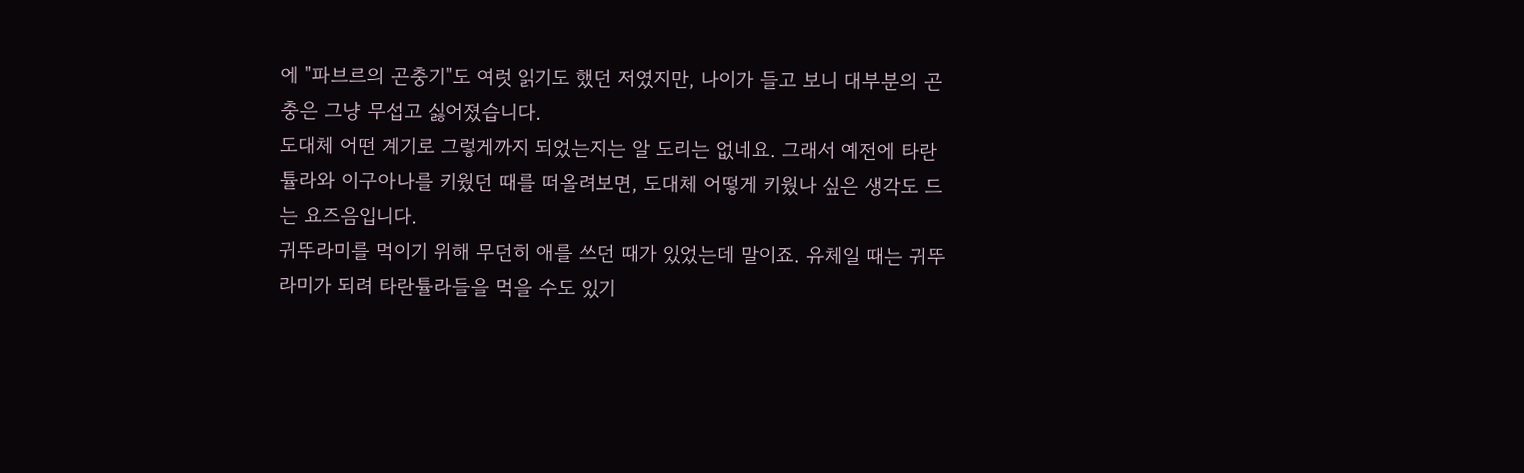에 "파브르의 곤충기"도 여럿 읽기도 했던 저였지만, 나이가 들고 보니 대부분의 곤충은 그냥 무섭고 싫어졌습니다.
도대체 어떤 계기로 그렇게까지 되었는지는 알 도리는 없네요. 그래서 예전에 타란튤라와 이구아나를 키웠던 때를 떠올려보면, 도대체 어떻게 키웠나 싶은 생각도 드는 요즈음입니다.
귀뚜라미를 먹이기 위해 무던히 애를 쓰던 때가 있었는데 말이죠. 유체일 때는 귀뚜라미가 되려 타란튤라들을 먹을 수도 있기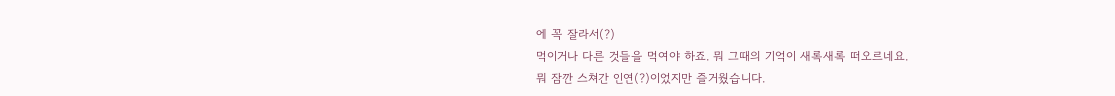에 꼭 잘라서(?)
먹이거나 다른 것들을 먹여야 하죠. 뭐 그때의 기억이 새록새록 떠오르네요.
뭐 잠깐 스쳐간 인연(?)이었지만 즐거웠습니다.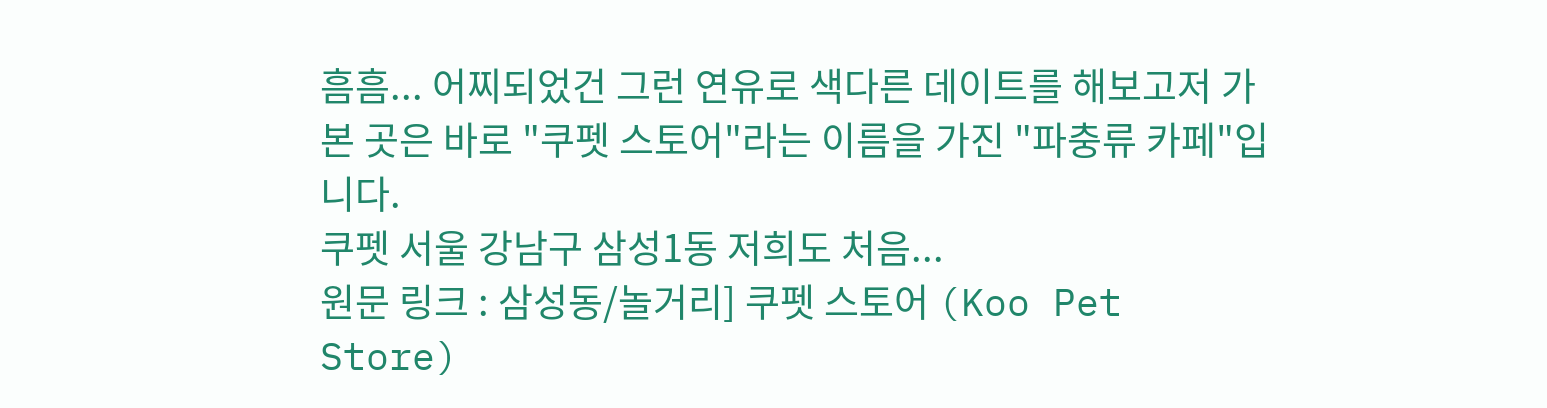흠흠... 어찌되었건 그런 연유로 색다른 데이트를 해보고저 가본 곳은 바로 "쿠펫 스토어"라는 이름을 가진 "파충류 카페"입니다.
쿠펫 서울 강남구 삼성1동 저희도 처음...
원문 링크 : 삼성동/놀거리] 쿠펫 스토어 (Koo Pet Store)